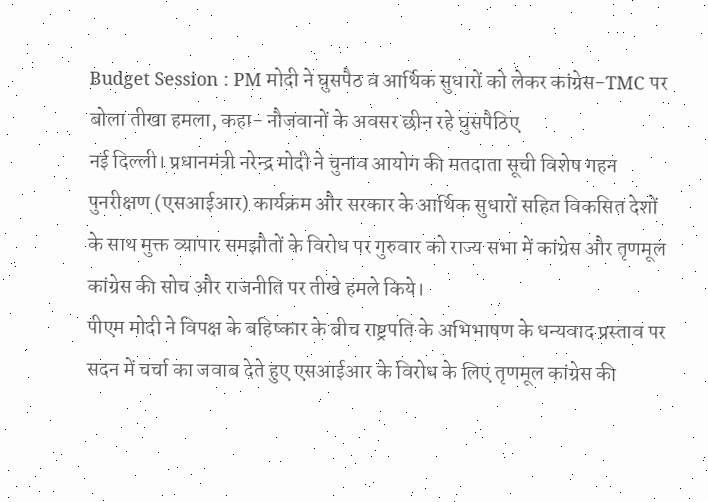Budget Session : PM मोदी ने घुसपैठ व आर्थिक सुधारों को लेकर कांग्रेस-TMC पर बोला तीखा हमला, कहा- नौजवानों के अवसर छीन रहे घुसपैठिए
नई दिल्ली। प्रधानमंत्री नरेन्द्र मोदी ने चुनाव आयोग की मतदाता सूची विशेष गहन पुनरीक्षण (एसआईआर) कार्यक्रम और सरकार के आर्थिक सुधारों सहित विकसित देशों के साथ मुक्त व्यापार समझौतों के विरोध पर गुरुवार को राज्य सभा में कांग्रेस और तृणमूल कांग्रेस की सोच और राजनीति पर तीखे हमले किये।
पीएम मोदी ने विपक्ष के बहिष्कार के बीच राष्ट्रपति के अभिभाषण के धन्यवाद प्रस्ताव पर सदन में चर्चा का जवाब देते हुए एसआईआर के विरोध के लिए तृणमूल कांग्रेस की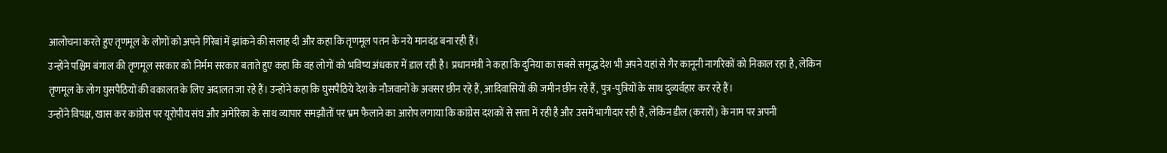आलोचना करते हुए तृणमूल के लोगों को अपने गिरेबां में झांकने की सलाह दी और कहा कि तृणमूल पतन के नये मानदंड बना रही हैं।
उन्होंने पश्चिम बंगाल की तृणमूल सरकार को निर्मम सरकार बताते हुए कहा कि वह लोगों को भविष्य अंधकार में डाल रही है। प्रधानमंत्री ने कहा कि दुनिया का सबसे समृद्ध देश भी अपने यहां से गैर कानूनी नागरिकों को निकाल रहा है, लेकिन तृणमूल के लोग घुसपैठियों की वकालत के लिए अदालत जा रहे हैं। उन्होंने कहा कि घुसपैठिये देश के नौजवानों के अवसर छीन रहे हैं, आदिवासियों की जमीन छीन रहे हैं, पुत्र-पुत्रियों के साथ दुव्यर्वहार कर रहे हैं।
उन्होंने विपक्ष, खास कर कांग्रेस पर यूरोपीय संघ और अमेरिका के साथ व्यापार समझौतों पर भ्रम फैलाने का आरोप लगाया कि कांग्रेस दशकों से सत्ता में रही है और उसमें भागीदार रही हैं, लेकिन डील (करारों) के नाम पर अपनी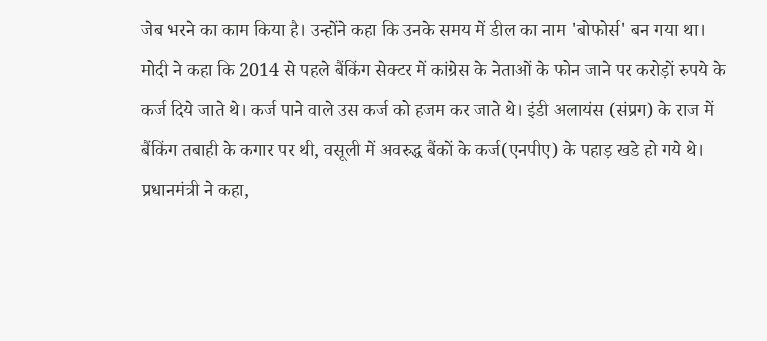जेब भरने का काम किया है। उन्होंने कहा कि उनके समय में डील का नाम 'बोफोर्स' बन गया था।
मोदी ने कहा कि 2014 से पहले बैंकिंग सेक्टर में कांग्रेस के नेताओं के फोन जाने पर करोड़ों रुपये के कर्ज दिये जाते थे। कर्ज पाने वाले उस कर्ज को हजम कर जाते थे। इंडी अलायंस (संप्रग) के राज में बैंकिंग तबाही के कगार पर थी, वसूली में अवरुद्ध बैंकों के कर्ज(एनपीए) के पहाड़ खडे हो गये थे। प्रधानमंत्री ने कहा,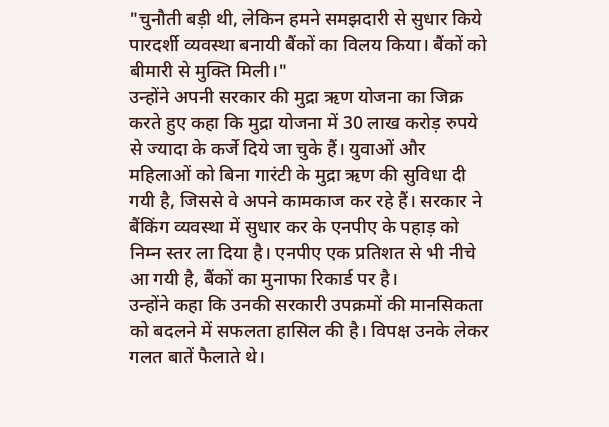"चुनौती बड़ी थी, लेकिन हमने समझदारी से सुधार किये पारदर्शी व्यवस्था बनायी बैंकों का विलय किया। बैंकों को बीमारी से मुक्ति मिली।"
उन्होंने अपनी सरकार की मुद्रा ऋण योजना का जिक्र करते हुए कहा कि मुद्रा योजना में 30 लाख करोड़ रुपये से ज्यादा के कर्जे दिये जा चुके हैं। युवाओं और महिलाओं को बिना गारंटी के मुद्रा ऋण की सुविधा दी गयी है, जिससे वे अपने कामकाज कर रहे हैं। सरकार ने बैंकिंग व्यवस्था में सुधार कर के एनपीए के पहाड़ को निम्न स्तर ला दिया है। एनपीए एक प्रतिशत से भी नीचे आ गयी है, बैंकों का मुनाफा रिकार्ड पर है।
उन्होंने कहा कि उनकी सरकारी उपक्रमों की मानसिकता को बदलने में सफलता हासिल की है। विपक्ष उनके लेकर गलत बातें फैलाते थे।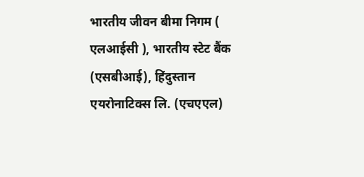भारतीय जीवन बीमा निगम ( एलआईसी ), भारतीय स्टेट बैंक (एसबीआई), हिंदुस्तान एयरोनाटिक्स लि. (एचएएल)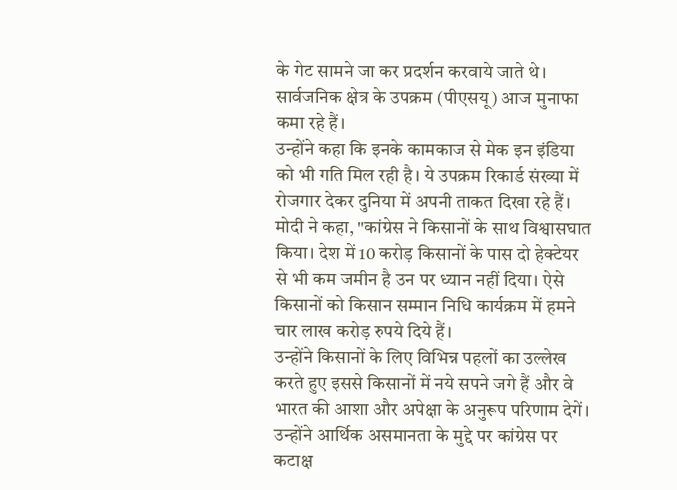के गेट सामने जा कर प्रदर्शन करवाये जाते थे। सार्वजनिक क्षेत्र के उपक्रम (पीएसयू) आज मुनाफा कमा रहे हैं।
उन्होंने कहा कि इनके कामकाज से मेक इन इंडिया को भी गति मिल रही है। ये उपक्रम रिकार्ड संख्या में रोजगार देकर दुनिया में अपनी ताकत दिखा रहे हैं। मोदी ने कहा, "कांग्रेस ने किसानों के साथ विश्वासघात किया। देश में 10 करोड़ किसानों के पास दो हेक्टेयर से भी कम जमीन है उन पर ध्यान नहीं दिया। ऐसे किसानों को किसान सम्मान निधि कार्यक्रम में हमने चार लाख करोड़ रुपये दिये हैं।
उन्होंने किसानों के लिए विभिन्न पहलों का उल्लेख करते हुए इससे किसानों में नये सपने जगे हैं और वे भारत की आशा और अपेक्षा के अनुरूप परिणाम देगें। उन्होंने आर्थिक असमानता के मुद्दे पर कांग्रेस पर कटाक्ष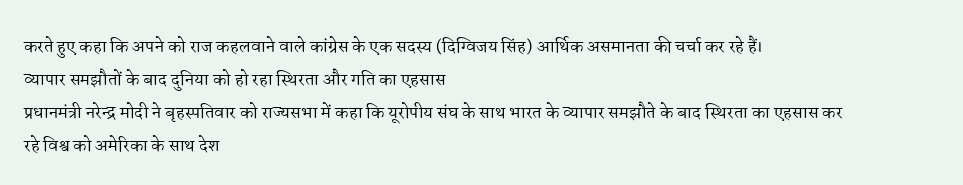करते हुए कहा कि अपने को राज कहलवाने वाले कांग्रेस के एक सदस्य (दिग्विजय सिंह) आर्थिक असमानता की चर्चा कर रहे हैं।
व्यापार समझौतों के बाद दुनिया को हो रहा स्थिरता और गति का एहसास
प्रधानमंत्री नरेन्द्र मोदी ने बृहस्पतिवार को राज्यसभा में कहा कि यूरोपीय संघ के साथ भारत के व्यापार समझौते के बाद स्थिरता का एहसास कर रहे विश्व को अमेरिका के साथ देश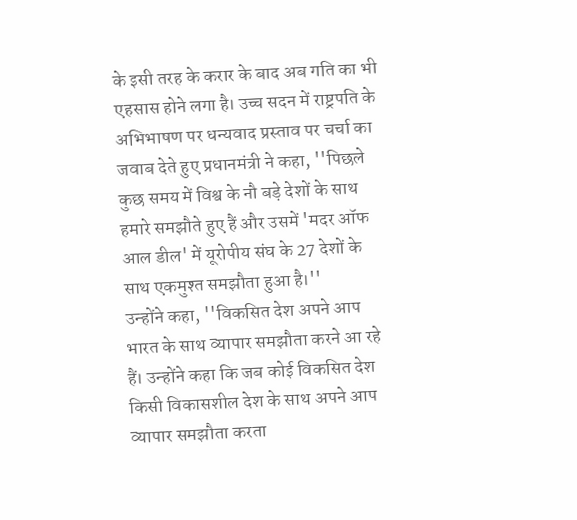के इसी तरह के करार के बाद अब गति का भी एहसास होने लगा है। उच्च सदन में राष्ट्रपति के अभिभाषण पर धन्यवाद प्रस्ताव पर चर्चा का जवाब देते हुए प्रधानमंत्री ने कहा, ''पिछले कुछ समय में विश्व के नौ बड़े देशों के साथ हमारे समझौते हुए हैं और उसमें 'मदर ऑफ आल डील' में यूरोपीय संघ के 27 देशों के साथ एकमुश्त समझौता हुआ है।''
उन्होंने कहा, ''विकसित देश अपने आप भारत के साथ व्यापार समझौता करने आ रहे हैं। उन्होंने कहा कि जब कोई विकसित देश किसी विकासशील देश के साथ अपने आप व्यापार समझौता करता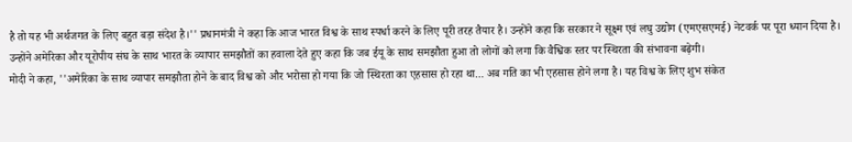है तो यह भी अर्थजगत के लिए बहुत बड़ा संदेश है।'' प्रधानमंत्री ने कहा कि आज भारत विश्व के साथ स्पर्धा करने के लिए पूरी तरह तैयार है। उन्होंने कहा कि सरकार ने सूक्ष्म एवं लघु उद्योग (एमएसएमई) नेटवर्क पर पूरा ध्यान दिया है। उन्होंने अमेरिका और यूरोपीय संघ के साथ भारत के व्यापार समझौतों का हवाला देते हुए कहा कि जब ईयू के साथ समझौता हुआ तो लोगों को लगा कि वैश्विक स्तर पर स्थिरता की संभावना बढ़ेगी।
मोदी ने कहा, ''अमेरिका के साथ व्यापार समझौता होने के बाद विश्व को और भरोसा हो गया कि जो स्थिरता का एहसास हो रहा था... अब गति का भी एहसास होने लगा है। यह विश्व के लिए शुभ संकेत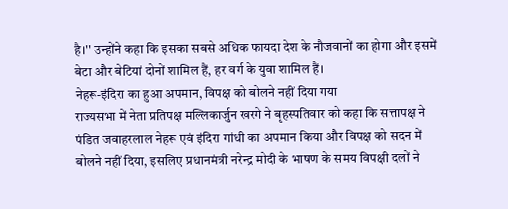है।'' उन्होंने कहा कि इसका सबसे अधिक फायदा देश के नौजवानों का होगा और इसमें बेटा और बेटियां दोनों शामिल हैं, हर वर्ग के युवा शामिल हैं।
नेहरू-इंदिरा का हुआ अपमान, विपक्ष को बोलने नहीं दिया गया
राज्यसभा में नेता प्रतिपक्ष मल्लिकार्जुन खरगे ने बृहस्पतिवार को कहा कि सत्तापक्ष ने पंडित जवाहरलाल नेहरू एवं इंदिरा गांधी का अपमान किया और विपक्ष को सदन में बोलने नहीं दिया, इसलिए प्रधानमंत्री नरेन्द्र मोदी के भाषण के समय विपक्षी दलों ने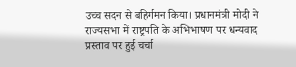उच्च सदन से बहिर्गमन किया। प्रधानमंत्री मोदी ने राज्यसभा में राष्ट्रपति के अभिभाषण पर धन्यवाद प्रस्ताव पर हुई चर्चा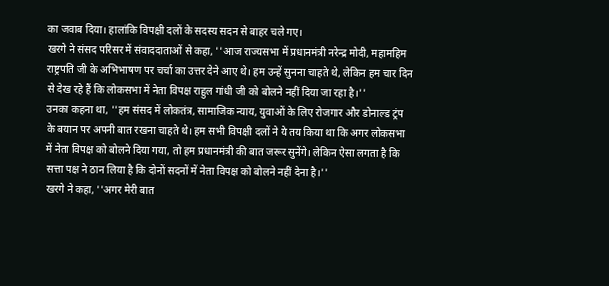का जवाब दिया। हालांकि विपक्षी दलों के सदस्य सदन से बाहर चले गए।
खरगे ने संसद परिसर में संवाददाताओं से कहा, ''आज राज्यसभा में प्रधानमंत्री नरेन्द्र मोदी, महामहिम राष्ट्रपति जी के अभिभाषण पर चर्चा का उत्तर देने आए थे। हम उन्हें सुनना चाहते थे, लेकिन हम चार दिन से देख रहे हैं कि लोकसभा में नेता विपक्ष राहुल गांधी जी को बोलने नहीं दिया जा रहा है।''
उनका कहना था, ''हम संसद में लोकतंत्र, सामाजिक न्याय, युवाओं के लिए रोजगार और डोनाल्ड ट्रंप के बयान पर अपनी बात रखना चाहते थे। हम सभी विपक्षी दलों ने ये तय किया था कि अगर लोकसभा में नेता विपक्ष को बोलने दिया गया, तो हम प्रधानमंत्री की बात जरूर सुनेंगे। लेकिन ऐसा लगता है कि सत्ता पक्ष ने ठान लिया है कि दोनों सदनों में नेता विपक्ष को बोलने नहीं देना है।''
खरगे ने कहा, ''अगर मेरी बात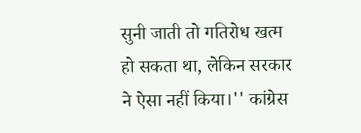सुनी जाती तो गतिरोध खत्म हो सकता था, लेकिन सरकार ने ऐसा नहीं किया।'' कांग्रेस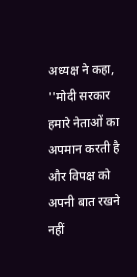अध्यक्ष ने कहा, ''मोदी सरकार हमारे नेताओं का अपमान करती है और विपक्ष को अपनी बात रखने नहीं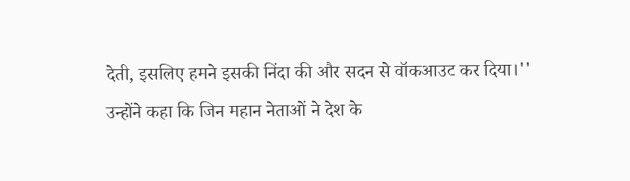देती, इसलिए हमने इसकी निंदा की और सदन से वॉकआउट कर दिया।''
उन्होंने कहा कि जिन महान नेताओं ने देश के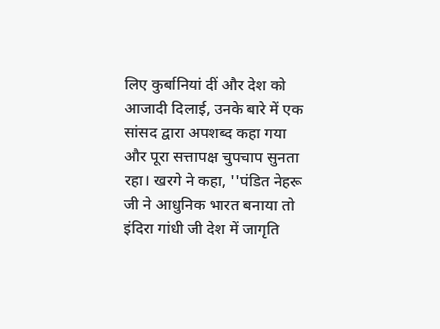लिए कुर्बानियां दीं और देश को आजादी दिलाई, उनके बारे में एक सांसद द्वारा अपशब्द कहा गया और पूरा सत्तापक्ष चुपचाप सुनता रहा। खरगे ने कहा, ''पंडित नेहरू जी ने आधुनिक भारत बनाया तो इंदिरा गांधी जी देश में जागृति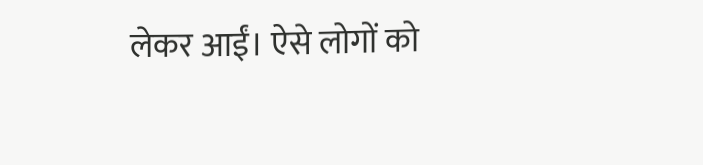लेकर आईं। ऐसे लोगों को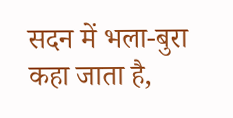सदन में भला-बुरा कहा जाता है,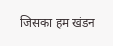जिसका हम खंडन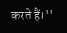करते हैं।''